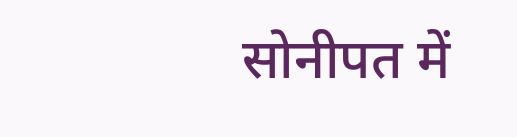सोनीपत में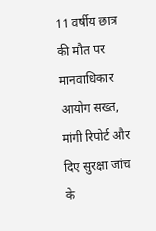11 वर्षीय छात्र की मौत पर मानवाधिकार आयोग सख्त, मांगी रिपोर्ट और दिए सुरक्षा जांच के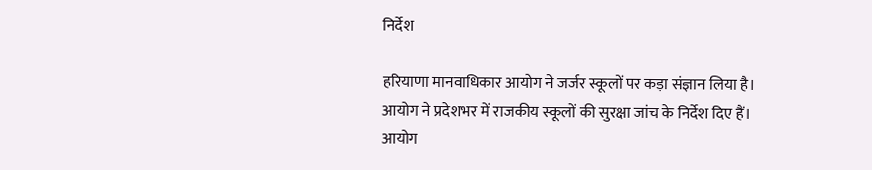निर्देश

हरियाणा मानवाधिकार आयोग ने जर्जर स्कूलों पर कड़ा संज्ञान लिया है। आयोग ने प्रदेशभर में राजकीय स्कूलों की सुरक्षा जांच के निर्देश दिए हैं। आयोग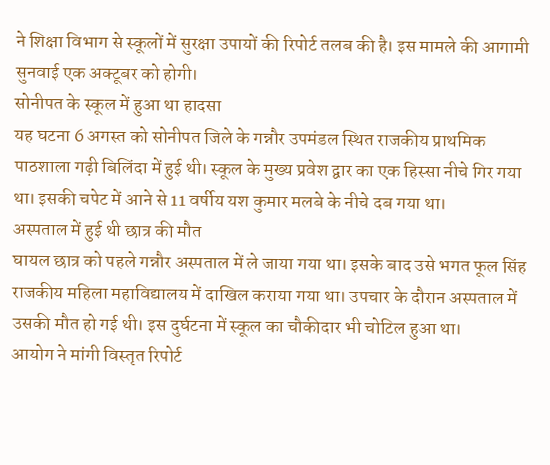ने शिक्षा विभाग से स्कूलों में सुरक्षा उपायों की रिपोर्ट तलब की है। इस मामले की आगामी सुनवाई एक अक्टूबर को होगी।
सोनीपत के स्कूल में हुआ था हादसा
यह घटना 6 अगस्त को सोनीपत जिले के गन्नौर उपमंडल स्थित राजकीय प्राथमिक पाठशाला गढ़ी बिलिंदा में हुई थी। स्कूल के मुख्य प्रवेश द्वार का एक हिस्सा नीचे गिर गया था। इसकी चपेट में आने से 11 वर्षीय यश कुमार मलबे के नीचे दब गया था।
अस्पताल में हुई थी छात्र की मौत
घायल छात्र को पहले गन्नौर अस्पताल में ले जाया गया था। इसके बाद उसे भगत फूल सिंह राजकीय महिला महाविद्यालय में दाखिल कराया गया था। उपचार के दौरान अस्पताल में उसकी मौत हो गई थी। इस दुर्घटना में स्कूल का चौकीदार भी चोटिल हुआ था।
आयोग ने मांगी विस्तृत रिपोर्ट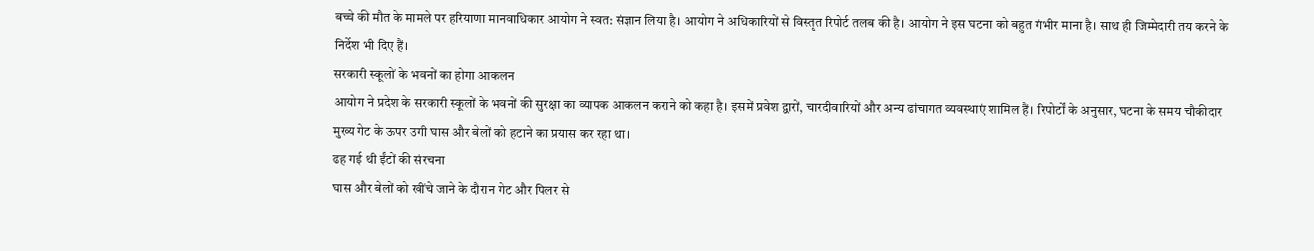बच्चे की मौत के मामले पर हरियाणा मानवाधिकार आयोग ने स्वत: संज्ञान लिया है। आयोग ने अधिकारियों से विस्तृत रिपोर्ट तलब की है। आयोग ने इस घटना को बहुत गंभीर माना है। साथ ही जिम्मेदारी तय करने के निर्देश भी दिए हैं।
सरकारी स्कूलों के भवनों का होगा आकलन
आयोग ने प्रदेश के सरकारी स्कूलों के भवनों की सुरक्षा का व्यापक आकलन कराने को कहा है। इसमें प्रवेश द्वारों, चारदीवारियों और अन्य ढांचागत व्यवस्थाएं शामिल हैं। रिपोर्टों के अनुसार, घटना के समय चौकीदार मुख्य गेट के ऊपर उगी घास और बेलों को हटाने का प्रयास कर रहा था।
ढह गई थी ईंटों की संरचना
घास और बेलों को खींचे जाने के दौरान गेट और पिलर से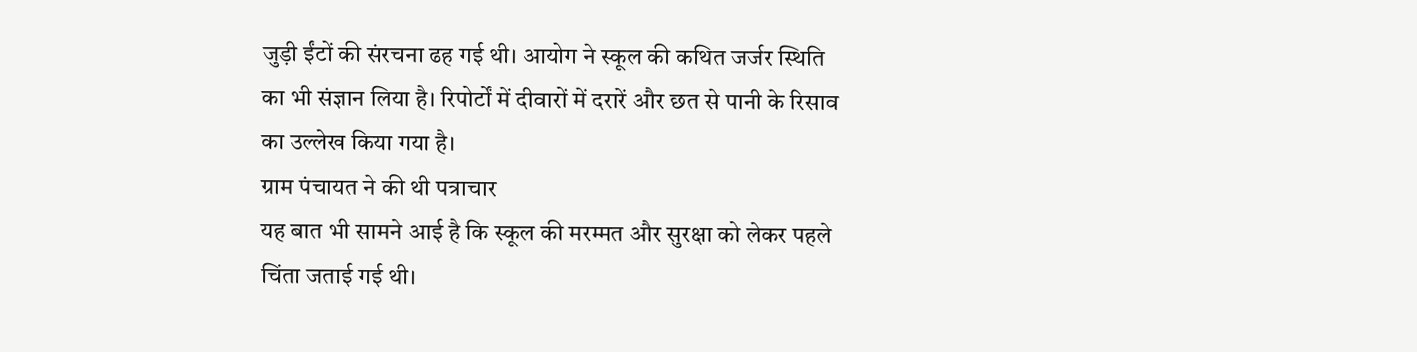जुड़ी ईंटों की संरचना ढह गई थी। आयोग ने स्कूल की कथित जर्जर स्थिति का भी संज्ञान लिया है। रिपोर्टों में दीवारों में दरारें और छत से पानी के रिसाव का उल्लेख किया गया है।
ग्राम पंचायत ने की थी पत्राचार
यह बात भी सामने आई है कि स्कूल की मरम्मत और सुरक्षा को लेकर पहले चिंता जताई गई थी।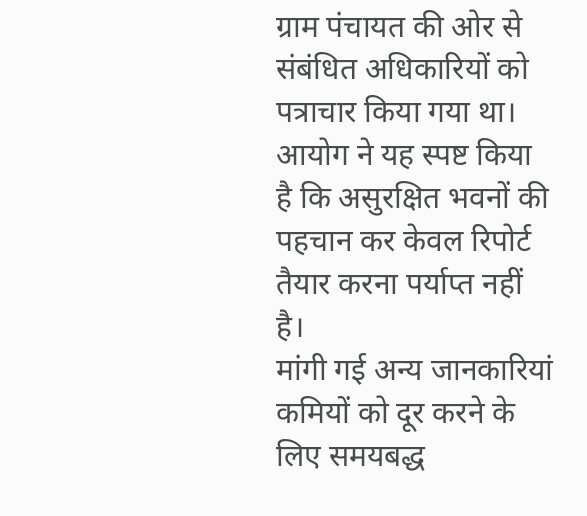ग्राम पंचायत की ओर से संबंधित अधिकारियों को पत्राचार किया गया था। आयोग ने यह स्पष्ट किया है कि असुरक्षित भवनों की पहचान कर केवल रिपोर्ट तैयार करना पर्याप्त नहीं है।
मांगी गई अन्य जानकारियां
कमियों को दूर करने के लिए समयबद्ध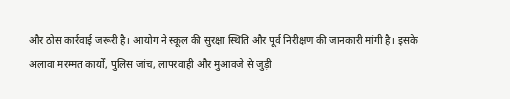और ठोस कार्रवाई जरूरी है। आयोग ने स्कूल की सुरक्षा स्थिति और पूर्व निरीक्षण की जानकारी मांगी है। इसके अलावा मरम्मत कार्यों, पुलिस जांच, लापरवाही और मुआवजे से जुड़ी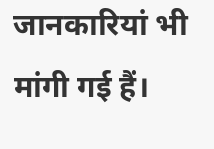जानकारियां भी मांगी गई हैं।